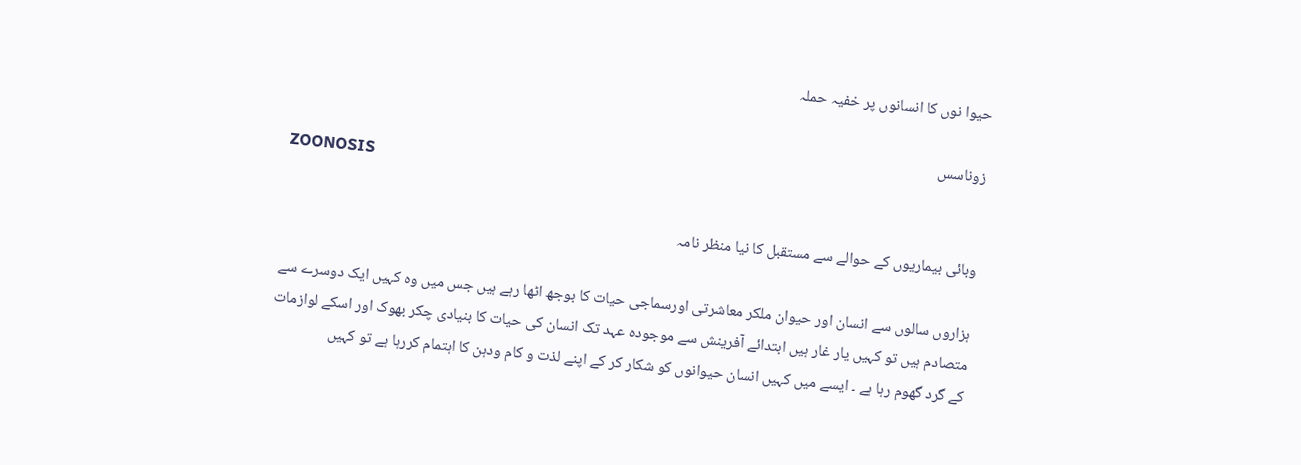حیوا نوں کا انسانوں پر خفیہ حملہ

زوناسس
ZOONOSIS

وبائی بیماریوں کے حوالے سے مستقبل کا نیا منظر نامہ

ہزاروں سالوں سے انسان اور حیوان ملکر معاشرتی اورسماجی حیات کا بوجھ اٹھا رہے ہیں جس میں وہ کہیں ایک دوسرے سے متصادم ہیں تو کہیں یار غار ہیں ابتدائے آفرینش سے موجودہ عہد تک انسان کی حیات کا بنیادی چکر بھوک اور اسکے لوازمات کے گرد گھوم رہا ہے ۔ ایسے میں کہیں انسان حیوانوں کو شکار کر کے اپنے لذت و کام ودہن کا اہتمام کررہا ہے تو کہیں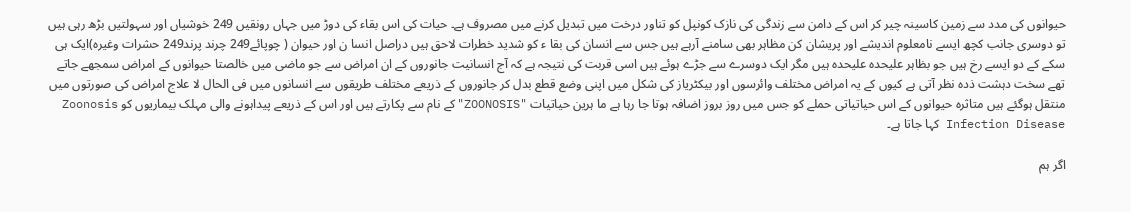حیوانوں کی مدد سے زمین کاسینہ چیر کر اس کے دامن سے زندگی کی نازک کونپل کو تناور درخت میں تبدیل کرنے میں مصروف ہے۔ حیات کی اس بقاء کی دوڑ میں جہاں رونقیں 249 خوشیاں اور سہولتیں بڑھ رہی ہیں تو دوسری جانب کچھ ایسے نامعلوم اندیشے اور پریشان کن مظاہر بھی سامنے آرہے ہیں جس سے انسان کی بقا ء کو شدید خطرات لاحق ہیں دراصل انسا ن اور حیوان ( چوپائے249 چرند پرند249 حشرات وغیرہ)ایک ہی سکے کے دو ایسے رخ ہیں جو بظاہر علیحدہ علیحدہ ہیں مگر ایک دوسرے سے جڑے ہوئے ہیں اسی قربت کی نتیجہ ہے کہ آج انسانیت جانوروں کے ان امراض سے جو ماضی میں خالصتا حیوانوں کے امراض سمجھے جاتے تھے سخت دہشت ذدہ نظر آتی ہے کیوں کے یہ امراض مختلف وائرسوں اور بیکٹریاز کی شکل میں اپنی وضع قطع بدل کر جانوروں کے ذریعے مختلف طریقوں سے انسانوں میں فی الحال لا علاج امراض کی صورتوں میں منتقل ہوگئے ہیں متاثرہ حیوانوں کے اس حیاتیاتی حملے کو جس میں روز بروز اضافہ ہوتا جا رہا ہے ما ہرین حیاتیات "ZOONOSIS"کے نام سے پکارتے ہیں اور اس کے ذریعے پیداہونے والی مہلک بیماریوں کو Zoonosis Infection Disease کہا جاتا ہے۔

اگر ہم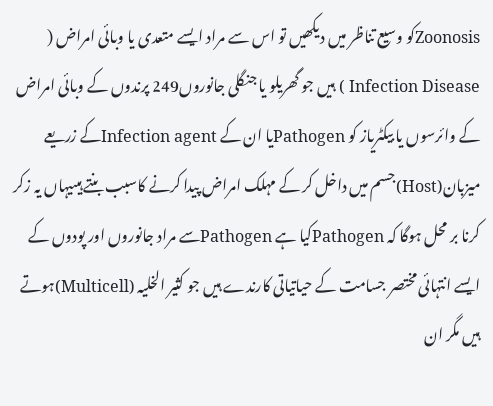Zoonosisکو وسیع تناظر میں دیکھیں تو اس سے مراد ایسے متعدی یا وبائی امراض ( Infection Disease ) ہیں جو گھریلو یا جنگلی جانوروں249 پرندوں کے وبائی امراض کے وائرسوں یا بیکٹریاز کو Pathogenیا ان کے Infection agentکے زریعے میزبان(Host)جسم میں داخل کر کے مہلک امراض پیدا کرنے کاسبب بنتے ہیںیہاں یہ زکر کرنا بر محل ہوگا کہ Pathogenکیا ہے Pathogenسے مراد جانوروں اور پودوں کے ایسے انتہائی مختصر جسامت کے حیاتیاتی کارندے ہیں جو کثیر الخلیہ (Multicell)ہوتے ہیں مگر ان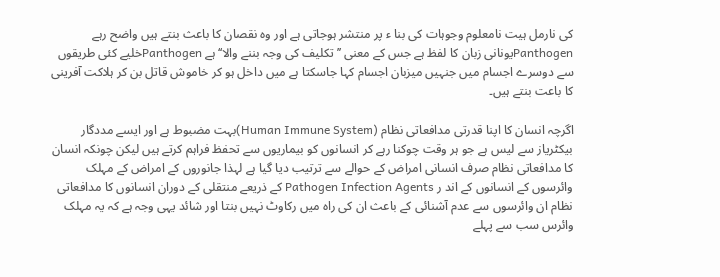کی نارمل ہیت نامعلوم وجوہات کی بنا ء پر منتشر ہوجاتی ہے اور وہ نقصان کا باعث بنتے ہیں واضح رہے Panthogenیونانی زبان کا لفظ ہے جس کے معنی ’’ تکلیف کی وجہ بننے والا‘‘ ہے Panthogenخلیے کئی طریقوں سے دوسرے اجسام میں جنہیں میزبان اجسام کہا جاسکتا ہے میں داخل ہو کر خاموش قاتل بن کر ہلاکت آفرینی کا باعت بنتے ہیں۔

اگرچہ انسان کا اپنا قدرتی مدافعاتی نظام (Human Immune System)بہت مضبوط ہے اور ایسے مددگار بیکٹریاز سے لیس ہے جو ہر وقت چوکنا رہے کر انسانوں کو بیماریوں سے تحفظ فراہم کرتے ہیں لیکن چونکہ انسان کا مدافعاتی نظام صرف انسانی امراض کے حوالے سے ترتیب دیا گیا ہے لہذا جانوروں کے امراض کے مہلک وائرسوں کے انسانوں کے اند ر Pathogen Infection Agents کے ذریعے منتقلی کے دوران انسانوں کا مدافعاتی نظام ان وائرسوں سے عدم آشنائی کے باعث ان کی راہ میں رکاوٹ نہیں بنتا اور شائد یہی وجہ ہے کہ یہ مہلک وائرس سب سے پہلے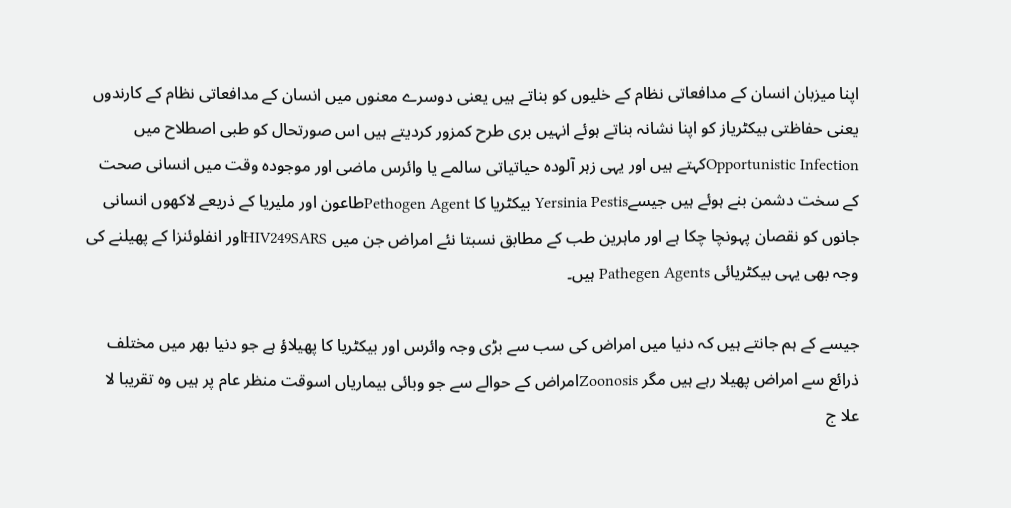اپنا میزبان انسان کے مدافعاتی نظام کے خلیوں کو بناتے ہیں یعنی دوسرے معنوں میں انسان کے مدافعاتی نظام کے کارندوں یعنی حفاظتی بیکٹریاز کو اپنا نشانہ بناتے ہوئے انہیں بری طرح کمزور کردیتے ہیں اس صورتحال کو طبی اصطلاح میں Opportunistic Infectionکہتے ہیں اور یہی زہر آلودہ حیاتیاتی سالمے یا وائرس ماضی اور موجودہ وقت میں انسانی صحت کے سخت دشمن بنے ہوئے ہیں جیسےYersinia Pestis بیکٹریا کا Pethogen Agentطاعون اور ملیریا کے ذریعے لاکھوں انسانی جانوں کو نقصان پہونچا چکا ہے اور ماہرین طب کے مطابق نسبتا نئے امراض جن میں HIV249SARSاور انفلوئنزا کے پھیلنے کی وجہ بھی یہی بیکٹریائی Pathegen Agents ہیں۔

جیسے کے ہم جانتے ہیں کہ دنیا میں امراض کی سب سے بڑی وجہ وائرس اور بیکٹریا کا پھیلاؤ ہے جو دنیا بھر میں مختلف ذرائع سے امراض پھیلا رہے ہیں مگر Zoonosisامراض کے حوالے سے جو وبائی بیماریاں اسوقت منظر عام پر ہیں وہ تقریبا لا علا ج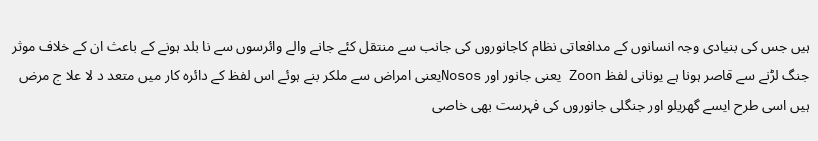ہیں جس کی بنیادی وجہ انسانوں کے مدافعاتی نظام کاجانوروں کی جانب سے منتقل کئے جانے والے وائرسوں سے نا بلد ہونے کے باعث ان کے خلاف موثر جنگ لڑنے سے قاصر ہونا ہے یونانی لفظ Zoon یعنی جانور اور Nososیعنی امراض سے ملکر بنے ہوئے اس لفظ کے دائرہ کار میں متعد د لا علا ج مرض ہیں اسی طرح ایسے گھریلو اور جنگلی جانوروں کی فہرست بھی خاصی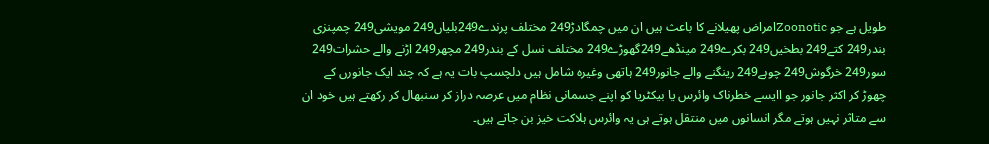طویل ہے جو Zoonoticامراض پھیلانے کا باعث ہیں ان میں چمگادڑ249 مختلف پرندے249بلیاں249 مویشی249 چمپنزی بندر249 کتے249 بطخیں249 بکرے249 مینڈھے249گھوڑے249 مختلف نسل کے بندر249 مچھر249 اڑنے والے حشرات249 سور249 خرگوش249 چوہے249 رینگنے والے جانور249 ہاتھی وغیرہ شامل ہیں دلچسپ بات یہ ہے کہ چند ایک جانورں کے چھوڑ کر اکثر جانور جو اایسے خطرناک وائرس یا بیکٹریا کو اپنے جسمانی نظام میں عرصہ دراز کر سنبھال کر رکھتے ہیں خود ان سے متاثر نہیں ہوتے مگر انسانوں میں منتقل ہوتے ہی یہ وائرس ہلاکت خیز بن جاتے ہیں۔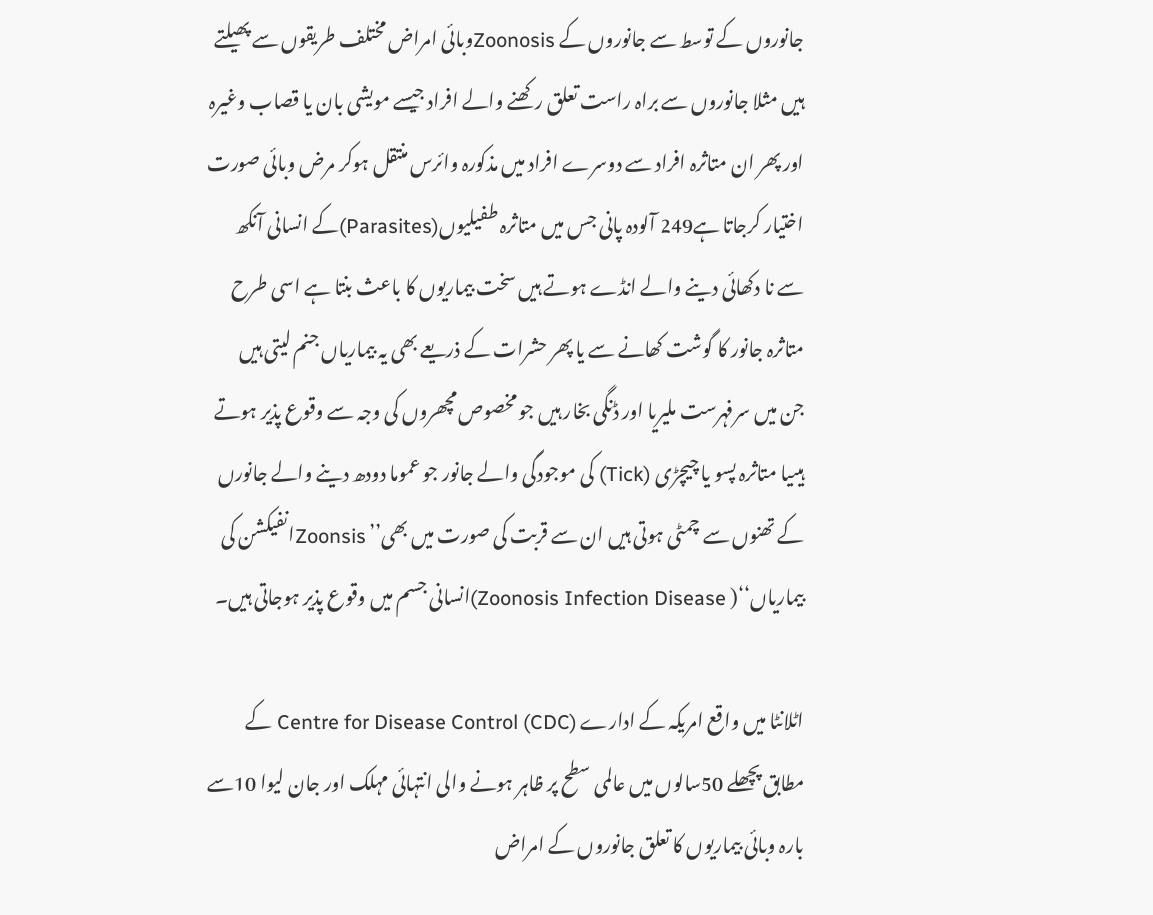جانوروں کے توسط سے جانوروں کے Zoonosisوبائی امراض مختلف طریقوں سے پھیلتے ہیں مثلا جانوروں سے براہ راست تعلق رکھنے والے افراد جیسے مویشی بان یا قصاب وغیرہ اور پھر ان متاثرہ افراد سے دوسرے افراد میں مذکورہ وائرس منتقل ہوکر مرض وبائی صورت اختیار کرجاتا ہے249 آلودہ پانی جس میں متاثرہ طفیلیوں(Parasites)کے انسانی آنکھ سے نا دکھائی دینے والے انڈے ہوتے ہیں سخت بیماریوں کا باعث بنتا ہے اسی طرح متاثرہ جانور کا گوشت کھانے سے یا پھر حشرات کے ذریعے بھی یہ بیماریاں جنم لیتی ہیں جن میں سرفہرست ملیریا اور ڈنگی بخار ہیں جو مخصوص مچھروں کی وجہ سے وقوع پذیر ہوتے ہیںیا متاثرہ پسو یا چیچڑی (Tick) کی موجودگی والے جانور جو عموما دودھ دینے والے جانورں کے تھنوں سے چمٹی ہوتی ہیں ان سے قربت کی صورت میں بھی’’ Zoonsisانفیکشن کی بیماریاں‘‘( Zoonosis Infection Disease)انسانی جسم میں وقوع پذیر ہوجاتی ہیں۔

اٹلانٹا میں واقع امریکہ کے ادارے Centre for Disease Control (CDC) کے مطابق پچھلے 50سالوں میں عالمی سطح پر ظاہر ہونے والی انتہائی مہلک اور جان لیوا 10سے بارہ وبائی بیماریوں کا تعلق جانوروں کے امراض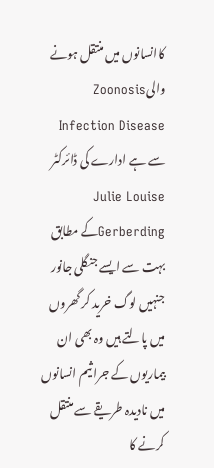کاانسانوں میں منتقل ہونے والیZoonosis Infection Disease سے ہے ادارے کی ڈائرکٹر Julie Louise Gerberdingکے مطابق بہت سے ایسے جنگلی جانور جنہیں لوگ خرید کر گھروں میں پالتے ہیں وہ بھی ان بیماریوں کے جراثیم انسانوں میں نادیدہ طریقے سے منتقل کرنے کا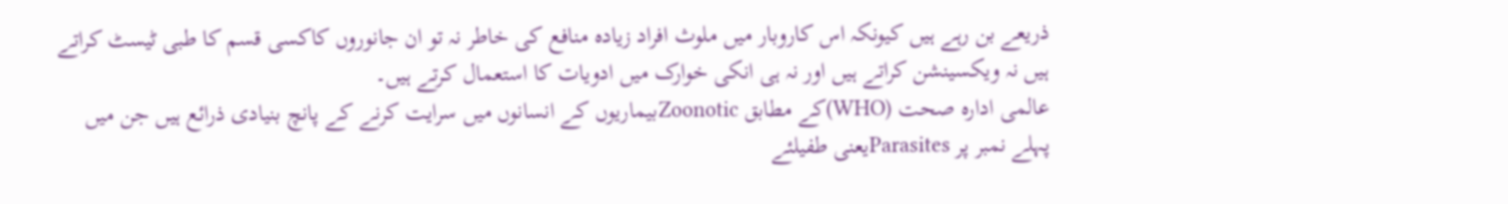ذریعے بن رہے ہیں کیونکہ اس کاروبار میں ملوث افراد زیادہ منافع کی خاطر نہ تو ان جانوروں کاکسی قسم کا طبی ٹیسٹ کراتے ہیں نہ ویکسینشن کراتے ہیں اور نہ ہی انکی خوارک میں ادویات کا استعمال کرتے ہیں۔
عالمی ادارہ صحت (WHO)کے مطابق Zoonoticبیماریوں کے انسانوں میں سرایت کرنے کے پانچ بنیادی ذرائع ہیں جن میں پہلے نمبر پر Parasitesیعنی طفیلئے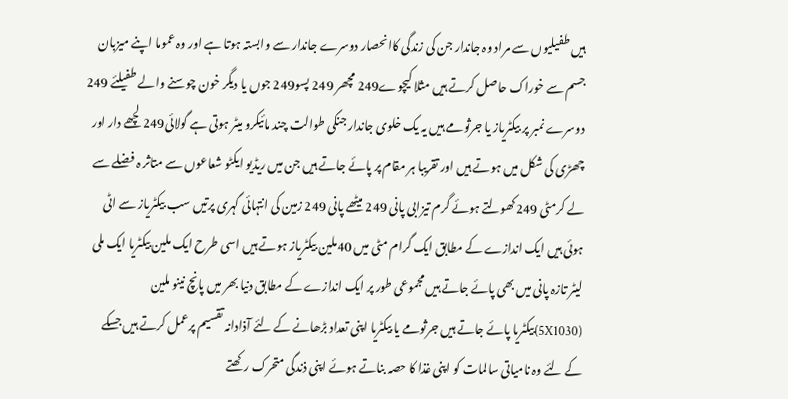ہیں طفیلیوں سے مراد وہ جاندار جن کی زندگی کاانحصار دوسرے جاندار سے وابستہ ہوتا ہے اور وہ عموما اپنے میزبان جسم سے خوراک حاصل کرتے ہیں مثلا کیچوے249 مچھر 249 پسو249 جوں یا دیگر خون چوسنے والے طفیلئے 249 دوسرے نمبر پر بیکٹریاز یا جرثومے ہیں یہ یک خلوی جاندار جنکی طوالت چند مائیکرو میٹر ہوتی ہے گولائی249 لچھے دار اور چھڑی کی شکل میں ہوتے ہیں اور تقریبا ہر مقام پر پائے جاتے ہیں جن میں ریڈیو ایکٹو شعاعوں سے متاثر ہ فضلے سے لے کرمٹی 249کھولتے ہوئے گرم تیزابی پانی 249 میٹھے پانی 249 زمین کی انتہائی گہری پرتیں سب بیکٹریاز سے اٹی ہوئی ہیں ایک اندازے کے مطابق ایک گرام مٹی میں 40ملین بیکٹریاز ہوتے ہیں اسی طرح ایک ملین بیکٹریا ایک ملی لیٹر تازہ پانی میں بھی پائے جاتے ہیں مجموعی طور پر ایک اندازے کے مطابق دنیا بھر میں پانچ نینو ملین (5X1030)بیکٹریا پائے جاتے ہیں جرثومے یا بیکٹریا اپنی تعداد بڑھانے کے لئے آذادانہ تقسیم پرعمل کرتے ہیں جسکے کے لئے وہ نامیاتی سالمات کو اپنی غذا کا حصہ بناتے ہوئے اپنی ذندگی متحرک رکھتے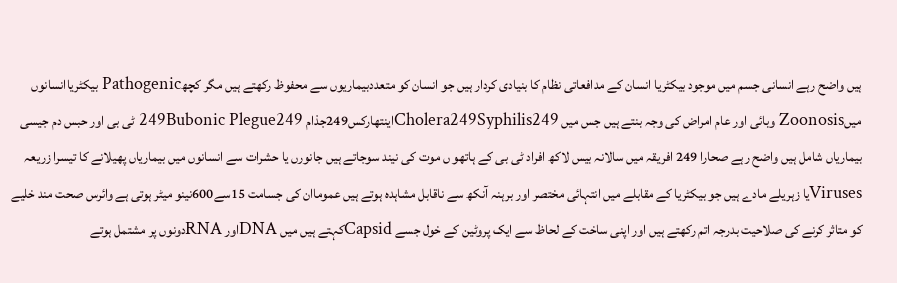ہیں واضح رہے انسانی جسم میں موجود بیکٹریا انسان کے مدافعاتی نظام کا بنیادی کردار ہیں جو انسان کو متعددبیماریوں سے محفوظ رکھتے ہیں مگر کچھPathogenic بیکٹریاانسانوں میںZoonosis وبائی اور عام امراض کی وجہ بنتے ہیں جس میں Cholera249Syphilis249اینتھارکس249جذام 249Bubonic Plegue249 ٹی بی اور حبس دم جیسی بیماریاں شامل ہیں واضح رہے صحارا 249 افریقہ میں سالانہ بیس لاکھ افراد ٹی بی کے ہاتھو ں موت کی نیند سوجاتے ہیں جانورں یا حشرات سے انسانوں میں بیماریاں پھیلانے کا تیسرا زریعہ Virusesیا زہریلے مادے ہیں جو بیکٹریا کے مقابلے میں انتہائی مختصر اور برہنہ آنکھ سے ناقابل مشاہدہ ہوتے ہیں عموماان کی جسامت 15سے600نینو میٹر ہوتی ہے وائرس صحت مند خلیے کو متاثر کرنے کی صلاحیت بدرجہ اتم رکھتے ہیں اور اپنی ساخت کے لحاظ سے ایک پروٹین کے خول جسے Capsidکہتے ہیں میں DNAاور RNAدونوں پر مشتمل ہوتے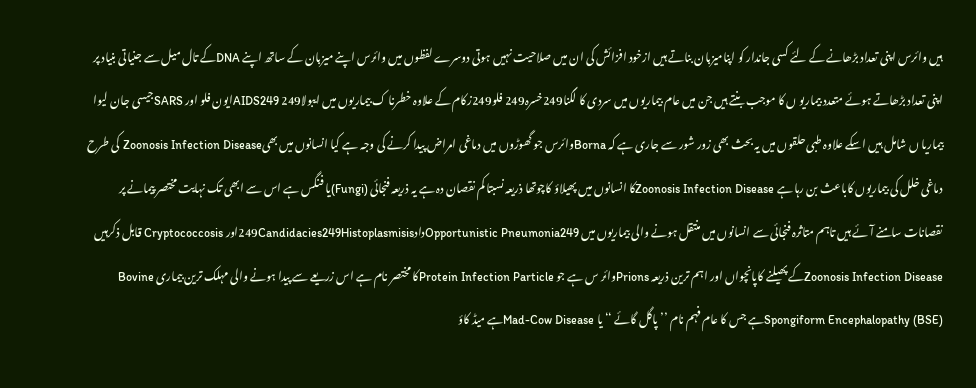ہیں وائرس اپنی تعداد بڑھانے کے لئے کسی جاندار کو اپنامیزبان بناتے ہیں ازخود افزائش کی ان میں صلاحیت نہیں ہوتی دوسرے لفظوں میں وائرس اپنے میزبان کے ساتھ اپنے DNAکے تال میل سے جنیاتی بنیاد پر اپنی تعداد بڑھاتے ہوئے متعدد بیماریو ں کا موجب بنتے ہیں جن میں عام بیماریوں میں سردی کا لگنا249خسرہ249 فلو249زکام کے علاوہ خطرنا ک بیماریوں میں ایبولا249 AIDS249ایون فلو اور SARSجیسی جان لیوا بیماریا ں شامل ہیں اسکے علاوہ طبی حلقوں میں یہ بحث بھی زور شور سے جاری ہے کہ Bornaوائرس جو گھوڑوں میں دماغی امراض پیدا کرنے کی وجہ ہے کیا انسانوں میں بھیZoonosis Infection Disease کی طرح دماغی خلل کی بیماریوں کاباعث بن رہا ہے Zoonosis Infection Diseaseکا انسانوں میں پھیلاؤ کاچوتھا ذریعہ نسبتا کم نقصان دہ ہے یہ ذریعہ فنجائی (Fungi)یا فنگس ہے اس سے ابھی تک نہایت مختصر پیمانے پر نقصانات سامنے آئے ہیں تاہم متاثرہ فنجائی سے انسانوں میں منتقل ہونے والی بیماریوں میں Opportunistic Pneumonia249داد249Candidacies249Histoplasmisisاور Cryptococcosis قابل ذکرہیں Zoonosis Infection Diseaseکے پھیلنے کاپانچواں اور اہم ترین ذریعہ Prionsوائر س ہے جو Protein Infection Particleکا مختصر نام ہے اس زریعے سے پیدا ہونے والی مہلک ترین بیماری Bovine Spongiform Encephalopathy (BSE)ہے جس کا عام فہم نام ’’ پاگل گائے ‘‘ یا Mad-Cow Diseaseہے میڈ کاؤ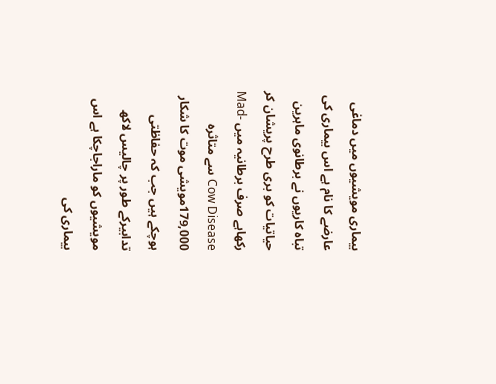بیماری مویشیوں میں دماغی عارضے کا نام ہے اس بیماری کی تباہ کاریوں نے برطانوی ماہرین حیاتیات کو بری طرح پریشان کر رکھاہے صرف برطانیہ میں Mad-Cow Disease سے متاثرہ 179,000مویشی موت کا شکار ہوچکے ہیں جب کہ حفاظتی تدابیرکے طور پر چالیس لاکھ مویشیوں کو ماراجاچکا ہے اس بیماری کی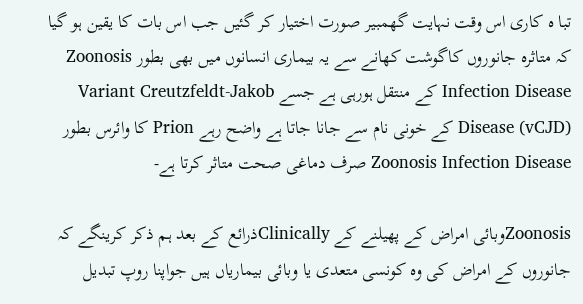تبا ہ کاری اس وقت نہایت گھمبیر صورت اختیار کر گئیں جب اس بات کا یقین ہو گیا کہ متاثرہ جانوروں کاگوشت کھانے سے یہ بیماری انسانوں میں بھی بطور Zoonosis Infection Disease کے منتقل ہورہی ہے جسے Variant Creutzfeldt-Jakob Disease (vCJD) کے خونی نام سے جانا جاتا ہے واضح رہے Prion کا وائرس بطور Zoonosis Infection Disease صرف دماغی صحت متاثر کرتا ہے-

Zoonosisوبائی امراض کے پھیلنے کے Clinicallyذرائع کے بعد ہم ذکر کرینگے کہ جانوروں کے امراض کی وہ کونسی متعدی یا وبائی بیماریاں ہیں جواپنا روپ تبدیل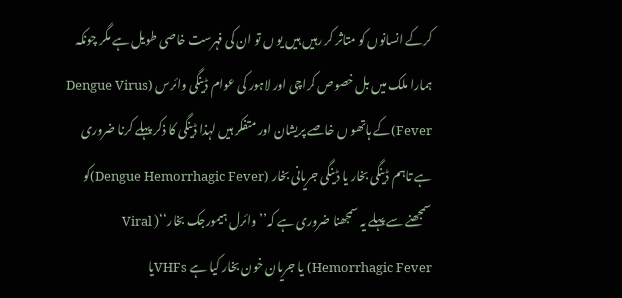کرکے انسانوں کو متاثر کر رہیں ہیں یو ں تو ان کی فہرست خاصی طویل ہے مگر چونکہ ہمارا ملک میں بل خصوص کراچی اور لاہور کی عوام ڈینگی وائرس (Dengue Virus Fever)کے ہاتھو ں خاصے پریشان اور متفکر ہیں لہذا ڈینگی کا ذکر پہلے کرنا ضروری ہے تاہم ڈینگی بخار یا ڈینگی جریانی بخار (Dengue Hemorrhagic Fever)کو سمجھنے سے پہلے یہ سمجھنا ضروری ہے کہ’’ وائرل ہیمورجک بخار‘‘( Viral Hemorrhagic Fever) یا جریان خون بخار کیا ہے VHFsیا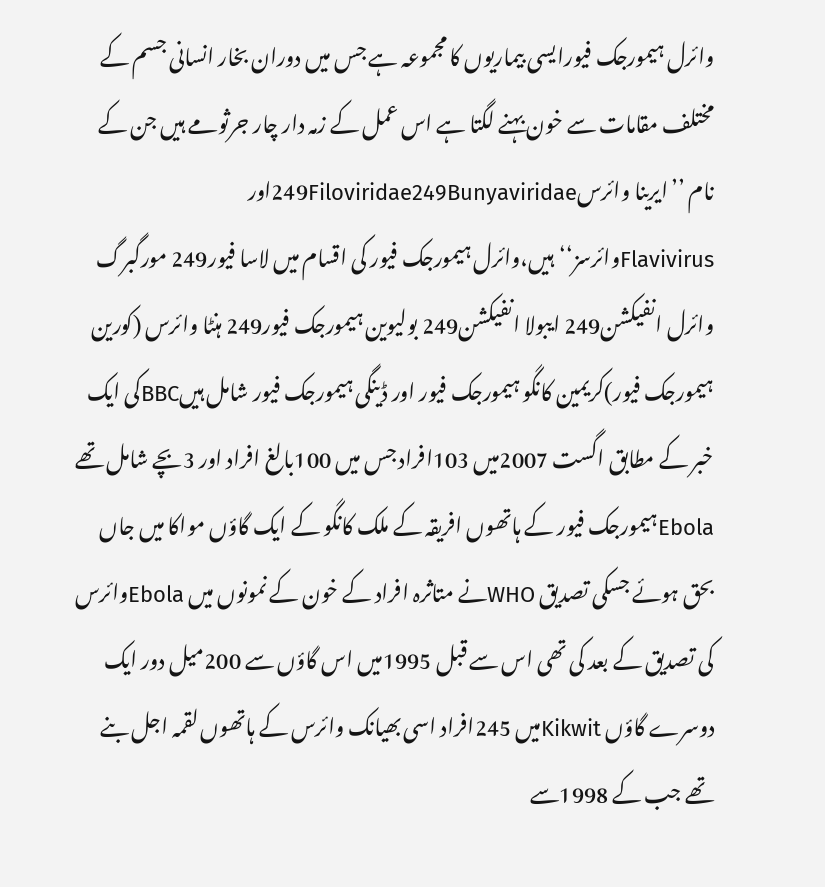وائرل ہیمورجک فیورایسی بیماریوں کا مجموعہ ہے جس میں دوران بخار انسانی جسم کے مختلف مقامات سے خون بہنے لگتا ہے اس عمل کے زمہ دار چار جرثومے ہیں جن کے نام ’’ایرینا وائرس249Filoviridae249Bunyaviridaeاور Flavivirusوائرسز‘‘ہیں،وائرل ہیمورجک فیور کی اقسام میں لاسا فیور249 مورگبرگ وائرل انفیکشن249 ایبولا انفیکشن249 بولیوین ہیمورجک فیور249 ہنٹا وائرس (کورین ہیمورجک فیور)کریمین کانگو ہیمورجک فیور اور ڈینگی ہیمورجک فیور شامل ہیںBBCکی ایک خبر کے مطابق اگست 2007میں 103افراد جس میں 100بالغ افراد اور 3بچے شامل تھے Ebolaہیمورجک فیور کے ہاتھوں افریقہ کے ملک کانگو کے ایک گاؤں مواکا میں جاں بحق ہوئے جسکی تصدیق WHOنے متاثرہ افراد کے خون کے نمونوں میں Ebolaوائرس کی تصدیق کے بعد کی تھی اس سے قبل 1995میں اس گاؤں سے 200میل دور ایک دوسرے گاؤں Kikwitمیں 245افراد اسی بھیانک وائرس کے ہاتھوں لقمہ اجل بنے تھے جب کے 1998سے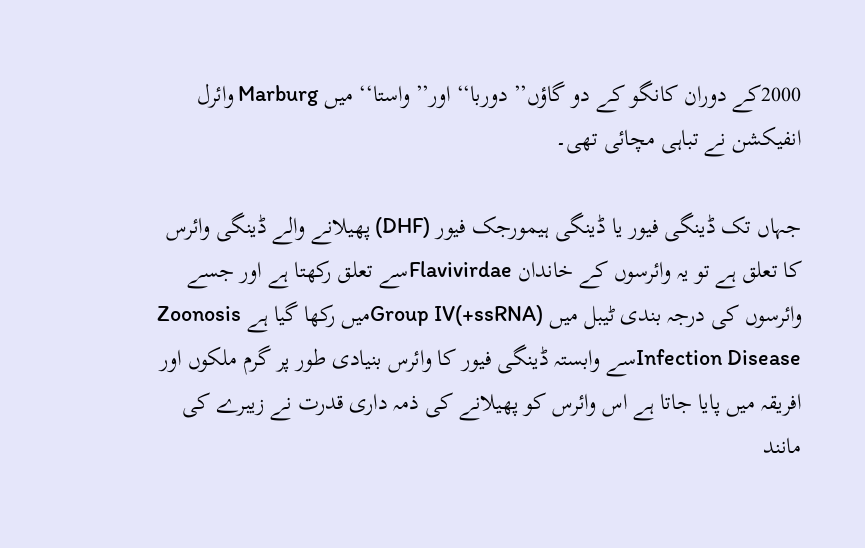2000کے دوران کانگو کے دو گاؤں’’ دوربا‘‘ اور’’ واستا‘‘ میں Marburg وائرل انفیکشن نے تباہی مچائی تھی۔

جہاں تک ڈینگی فیور یا ڈینگی ہیمورجک فیور (DHF) پھیلانے والے ڈینگی وائرس کا تعلق ہے تو یہ وائرسوں کے خاندان Flavivirdaeسے تعلق رکھتا ہے اور جسے وائرسوں کی درجہ بندی ٹیبل میں (Group IV(+ssRNAمیں رکھا گیا ہے Zoonosis Infection Diseaseسے وابستہ ڈینگی فیور کا وائرس بنیادی طور پر گرم ملکوں اور افریقہ میں پایا جاتا ہے اس وائرس کو پھیلانے کی ذمہ داری قدرت نے زیبرے کی مانند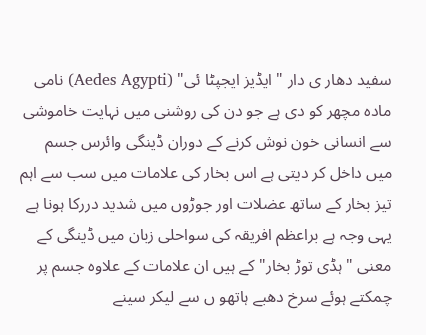سفید دھار ی دار " ایڈیز ایجپٹا ئی" (Aedes Agypti) نامی مادہ مچھر کو دی ہے جو دن کی روشنی میں نہایت خاموشی سے انسانی خون نوش کرنے کے دوران ڈینگی وائرس جسم میں داخل کر دیتی ہے اس بخار کی علامات میں سب سے اہم تیز بخار کے ساتھ عضلات اور جوڑوں میں شدید دررکا ہونا ہے یہی وجہ ہے براعظم افریقہ کی سواحلی زبان میں ڈینگی کے معنی "ہڈی توڑ بخار" کے ہیں ان علامات کے علاوہ جسم پر چمکتے ہوئے سرخ دھبے ہاتھو ں سے لیکر سینے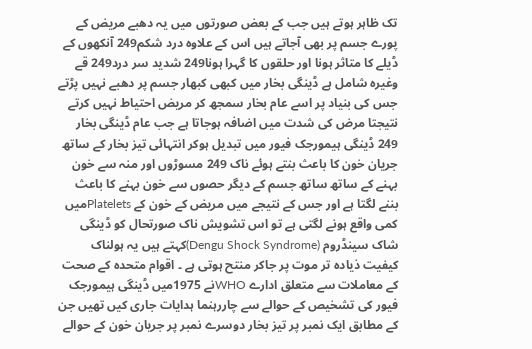تک ظاہر ہوتے ہیں جب کے بعض صورتوں میں یہ دھبے مریض کے پورے جسم پر بھی آجاتے ہیں اس کے علاوہ درد شکم249 آنکھوں کے ڈیلے کا متاثر ہونا اور حلقوں کا گہرا ہونا249 شدید سر درد249 قے وغیرہ شامل ہے ڈینگی بخار میں کبھی کبھار جسم پر دھبے نہیں پڑتے جس کی بنیاد پر اسے عام بخار سمجھ کر مریض احتیاط نہیں کرتے نتیجتا مرض کی شدت میں اضافہ ہوجاتا ہے جب عام ڈینگی بخار 249 ڈینگی ہیمورجک فیور میں تبدیل ہوکر انتہائی تیز بخار کے ساتھ جریان خون کا باعث بنتے ہوئے ناک 249 مسوڑوں اور منہ سے خون بہنے کے ساتھ ساتھ جسم کے دیگر حصوں سے خون بہنے کا باعث بننے لگتا ہے اور جس کے نتیجے میں مریض کے خون کے Plateletsمیں کمی واقع ہونے لگتی ہے تو اس تشویش ناک صورتحال کو ڈینگی شاک سینڈروم (Dengu Shock Syndrome)کہتے ہیں یہ ہولناک کیفیت ذیادہ تر موت پر جاکر منتح ہوتی ہے ۔ اقوام متحدہ کے صحت کے معاملات سے متعلق ادارے WHOنے 1975میں ڈینگی ہیمورجک فیور کی تشخیص کے حوالے سے چاررہنما ہدایات جاری کیں تھیں جن کے مطابق ایک نمبر پر تیز بخار دوسرے نمبر پر جریان خون کے حوالے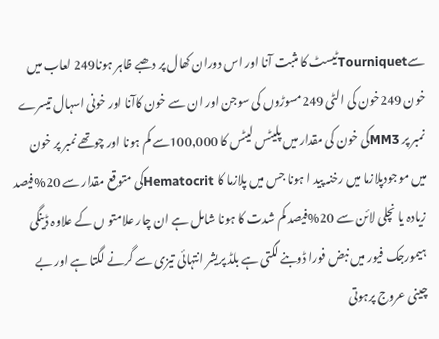سےTourniquetٹیسٹ کا مثبت آنا اور اس دوران کھال پر دھبے ظاہر ہونا249 لعاب میں خون 249خون کی الٹی 249مسوڑوں کی سوجن اور ان سے خون کاآنا اور خونی اسہال تیسرے نمبر پر MM3کی خون کی مقدار میں پلیٹس لیٹس کا 100,000سے کم ہونا اور چوتھے نمبر پر خون میں موجودپلازما میں رخنہ پید ا ہونا جس میں پلازما کا Hematocritکی متوقع مقدار سے 20%فیصد زیادہ یا نچلی لائن سے 20%فیصد کم شدت کا ہونا شامل ہے ان چار علامتو ں کے علاوہ ڈینگی ہیمورجک فیور میں نبض فورا ڈوبنے لگتی ہے بلڈ پریشر انتہائی تیزی سے گرنے لگتا ہے اور بے چینی عروج پرہوتی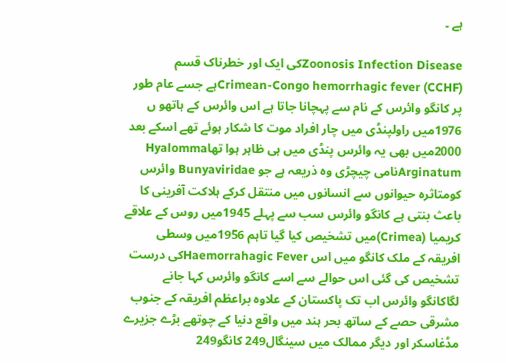ہے ۔

Zoonosis Infection Diseaseکی ایک اور خطرناک قسم Crimean-Congo hemorrhagic fever (CCHF)ہے جسے عام طور پر کانگو وائرس کے نام سے پہچانا جاتا ہے اس وائرس کے ہاتھو ں 1976میں راولپنڈی میں چار افراد موت کا شکار ہوئے تھے اسکے بعد 2000میں بھی یہ وائرس پنڈی میں ہی ظاہر ہوا تھاHyalomma Arginatumنامی چیچڑی وہ ذریعہ ہے جو Bunyaviridae وائرس کومتاثرہ حیوانوں سے انسانوں میں منتقل کرکے ہلاکت آفرینی کا باعث بنتی ہے کانگو وائرس سب سے پہلے 1945میں روس کے علاقے کریمیا (Crimea)میں تشخیص کیا گیا تاہم 1956میں وسطی افریقہ کے ملک کانگو میں اس Haemorrahagic Feverکی درست تشخیص کی گئی اس حوالے سے اسے کانگو وائرس کہا جانے لگاکانگو وائرس اب تک پاکستان کے علاوہ براعظم افریقہ کے جنوب مشرقی حصے کے ساتھ بحر ہند میں واقع دنیا کے چوتھے بڑے جزیرے مڈغاسکر اور دیگر ممالک میں سینگال249 کانگو249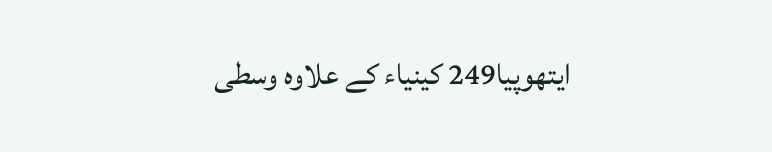ایتھوپیا249 کینیاء کے علاوہ وسطی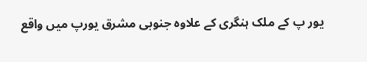یور پ کے ملک ہنگری کے علاوہ جنوبی مشرق یورپ میں واقع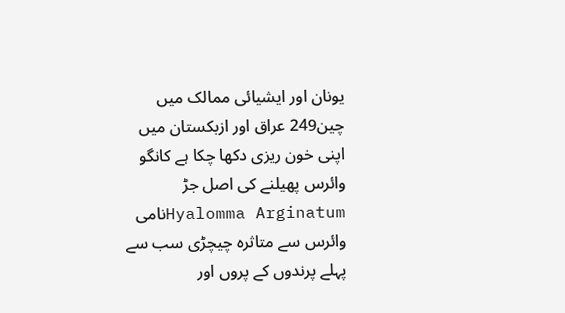یونان اور ایشیائی ممالک میں چین249 عراق اور ازبکستان میں اپنی خون ریزی دکھا چکا ہے کانگو وائرس پھیلنے کی اصل جڑ Hyalomma Arginatumنامی وائرس سے متاثرہ چیچڑی سب سے پہلے پرندوں کے پروں اور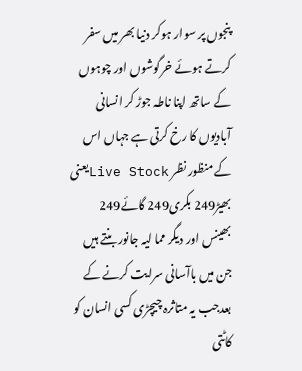پنجوں پر سوار ہوکر دنیا بھر میں سفر کرتے ہوئے خرگوشوں اور چوہوں کے ساتھ اپنا ناطہ جوڑ کر انسانی آبادیوں کا رخ کرتی ہے جہاں اس کے منظور نظر Live Stockیعنی بھیڑ249 بکری249 گائے249 بھینس اور دیگر مما لیہ جانور بنتے ہیں جن میں باآسانی سرایت کرنے کے بعدجب یہ متاثرہ چیچڑی کسی انسان کو کاٹتی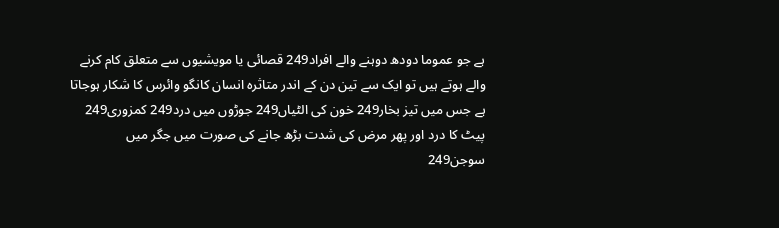ہے جو عموما دودھ دوہنے والے افراد249 قصائی یا مویشیوں سے متعلق کام کرنے والے ہوتے ہیں تو ایک سے تین دن کے اندر متاثرہ انسان کانگو وائرس کا شکار ہوجاتا ہے جس میں تیز بخار249 خون کی الٹیاں249 جوڑوں میں درد249 کمزوری249 پیٹ کا درد اور پھر مرض کی شدت بڑھ جانے کی صورت میں جگر میں سوجن249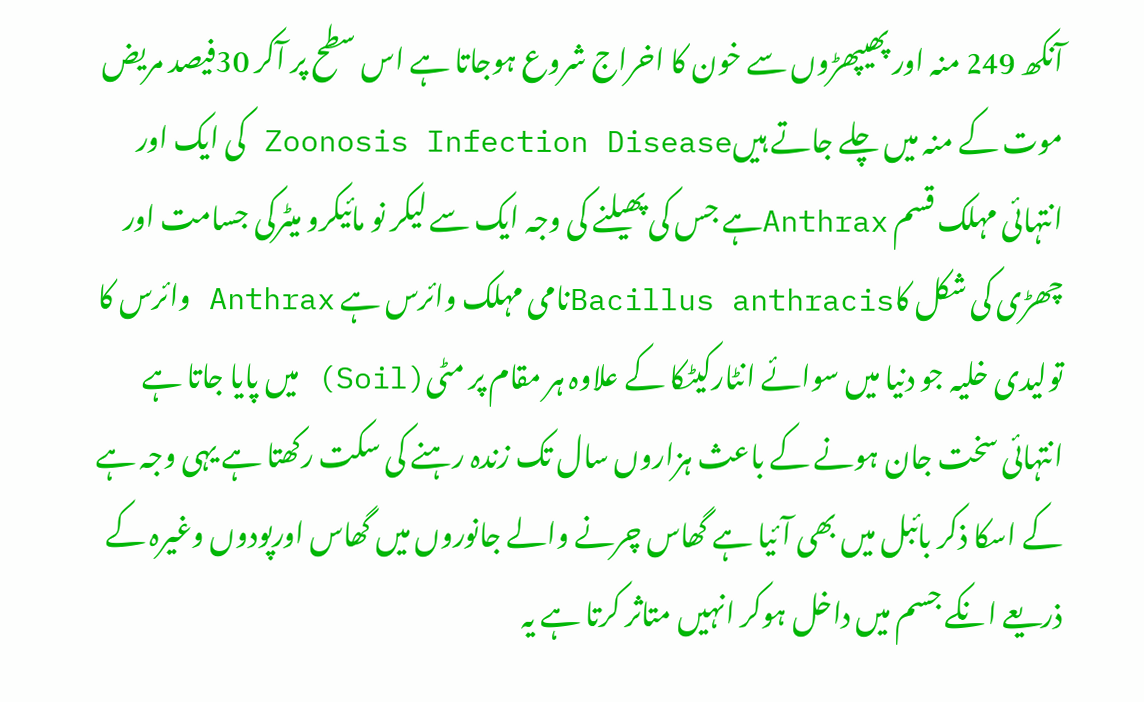آنکھ 249 منہ اور پھیپھڑوں سے خون کا اخراج شروع ہوجاتا ہے اس سطح پر آکر 30فیصد مریض موت کے منہ میں چلے جاتے ہیںZoonosis Infection Disease کی ایک اور انتہائی مہلک قسم Anthraxہے جس کی پھیلنے کی وجہ ایک سے لیکر نو مائیکرو میٹرکی جسامت اور چھڑی کی شکل کاBacillus anthracisنامی مہلک وائرس ہے Anthrax وائرس کا تولیدی خلیہ جو دنیا میں سوائے انٹارکیٹکا کے علاوہ ہر مقام پر مٹی(Soil) میں پایا جاتا ہے انتہائی سخت جان ہونے کے باعث ہزاروں سال تک زندہ رہنے کی سکت رکھتا ہے یہی وجہ ہے کے اسکا ذکر بائبل میں بھی آئیا ہے گھاس چرنے والے جانوروں میں گھاس اورپودوں وغیرہ کے ذریعے انکے جسم میں داخل ہوکر انہیں متاثر کرتا ہے یہ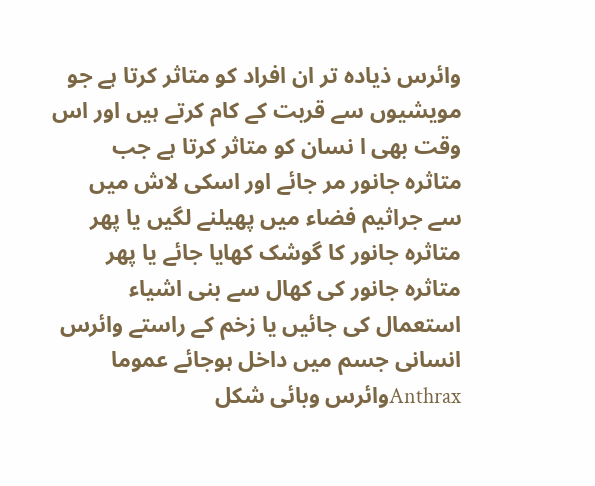وائرس ذیادہ تر ان افراد کو متاثر کرتا ہے جو مویشیوں سے قربت کے کام کرتے ہیں اور اس وقت بھی ا نسان کو متاثر کرتا ہے جب متاثرہ جانور مر جائے اور اسکی لاش میں سے جراثیم فضاء میں پھیلنے لگیں یا پھر متاثرہ جانور کا گوشک کھایا جائے یا پھر متاثرہ جانور کی کھال سے بنی اشیاء استعمال کی جائیں یا زخم کے راستے وائرس انسانی جسم میں داخل ہوجائے عموما Anthraxوائرس وبائی شکل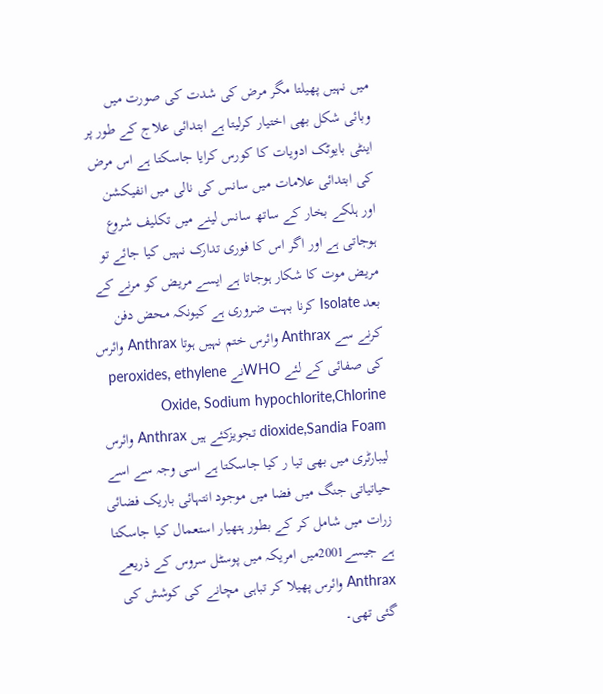میں نہیں پھیلتا مگر مرض کی شدت کی صورت میں وبائی شکل بھی اختیار کرلیتا ہے ابتدائی علاج کے طور پر اینٹی بایوٹک ادویات کا کورس کرایا جاسکتا ہے اس مرض کی ابتدائی علامات میں سانس کی نالی میں انفیکشن اور ہلکے بخار کے ساتھ سانس لینے میں تکلیف شروع ہوجاتی ہے اور اگر اس کا فوری تدارک نہیں کیا جائے تو مریض موت کا شکار ہوجاتا ہے ایسے مریض کو مرنے کے بعد Isolate کرنا بہت ضروری ہے کیونکہ محض دفن کرنے سے Anthrax وائرس ختم نہیں ہوتا Anthrax وائرس کی صفائی کے لئے WHOنے peroxides, ethylene Oxide, Sodium hypochlorite,Chlorine dioxide,Sandia Foam تجویزکئے ہیں Anthrax وائرس لیبارٹری میں بھی تیا ر کیا جاسکتا ہے اسی وجہ سے اسے حیاتیاتی جنگ میں فضا میں موجود انتہائی باریک فضائی زرات میں شامل کر کے بطور ہتھیار استعمال کیا جاسکتا ہے جیسے2001میں امریکہ میں پوسٹل سروس کے ذریعے Anthrax وائرس پھیلا کر تباہی مچانے کی کوشش کی گئی تھی۔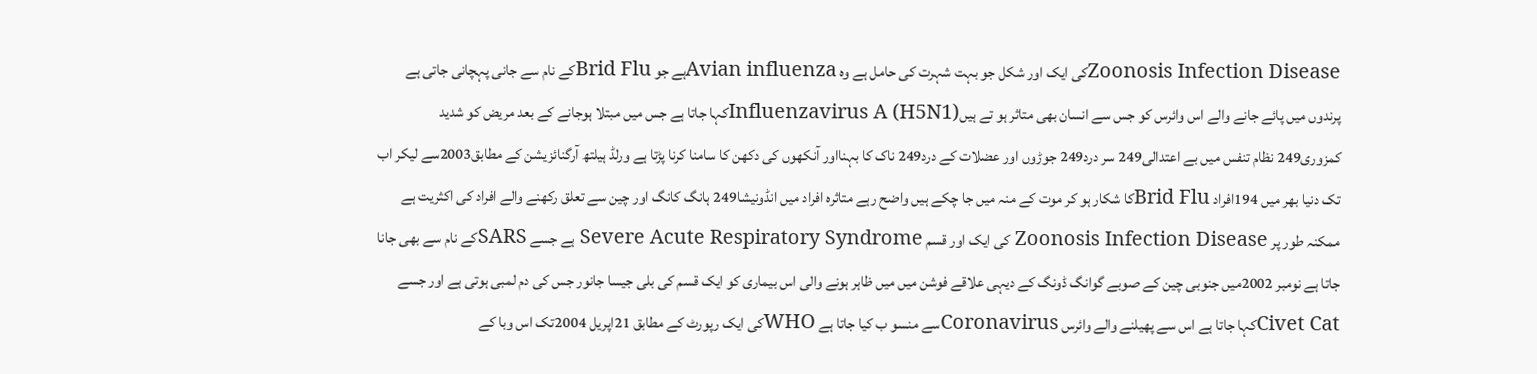Zoonosis Infection Diseaseکی ایک اور شکل جو بہت شہرت کی حامل ہے وہ Avian influenzaہے جو Brid Fluکے نام سے جانی پہچانی جاتی ہے پرندوں میں پائے جانے والے اس وائرس کو جس سے انسان بھی متاثر ہو تے ہیںInfluenzavirus A (H5N1)کہا جاتا ہے جس میں مبتلا ہوجانے کے بعد مریض کو شدید کمزوری249 نظام تنفس میں بے اعتدالی249 سر درد249 جوڑوں اور عضلات کے درد249 ناک کا بہنااور آنکھوں کی دکھن کا سامنا کرنا پڑتا ہے ورلڈ ہیلتھ آرگنائزیشن کے مطابق2003سے لیکر اب تک دنیا بھر میں 194افراد Brid Fluکا شکار ہو کر موت کے منہ میں جا چکے ہیں واضح رہے متاثرہ افراد میں انڈونیشا249 ہانگ کانگ اور چین سے تعلق رکھنے والے افراد کی اکثریت ہے ممکنہ طور پر Zoonosis Infection Disease کی ایک اور قسم Severe Acute Respiratory Syndrome ہے جسے SARSکے نام سے بھی جانا جاتا ہے نومبر 2002میں جنوبی چین کے صوبے گوانگ ڈونگ کے دیہی علاقے فوشن میں میں ظاہر ہونے والی اس بیماری کو ایک قسم کی بلی جیسا جانور جس کی دم لمبی ہوتی ہے اور جسے Civet Catکہا جاتا ہے اس سے پھیلنے والے وائرس Coronavirusسے منسو ب کیا جاتا ہے WHOکی ایک رپورٹ کے مطابق 21اپریل 2004تک اس وبا کے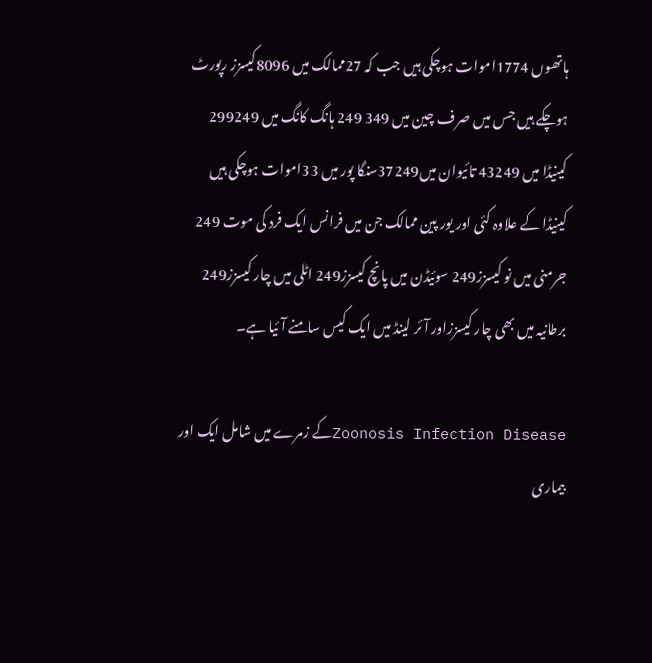ہاتھوں 1774اموات ہوچکی ہیں جب کہ 27ممالک میں 8096کیسزز رپورٹ ہوچکے ہیں جس میں صرف چین میں 349 249 ہانگ کانگ میں 299249 کینیڈا میں 43249 تائیوان میں37249سنگا پور میں 33اموات ہوچکی ہیں کینیڈا کے علاوہ کئی اور یور پین ممالک جن میں فرانس ایک فرد کی موت 249 جرمنی میں نو کیسزز249 سوئیڈن میں پانچ کیسزز249 اٹلی میں چار کیسزز249 برطانیہ میں بھی چار کیسززاور آئر لینڈ میں ایک کیس سامنے آئیا ہے۔

Zoonosis Infection Diseaseکے زمرے میں شامل ایک اور بیماری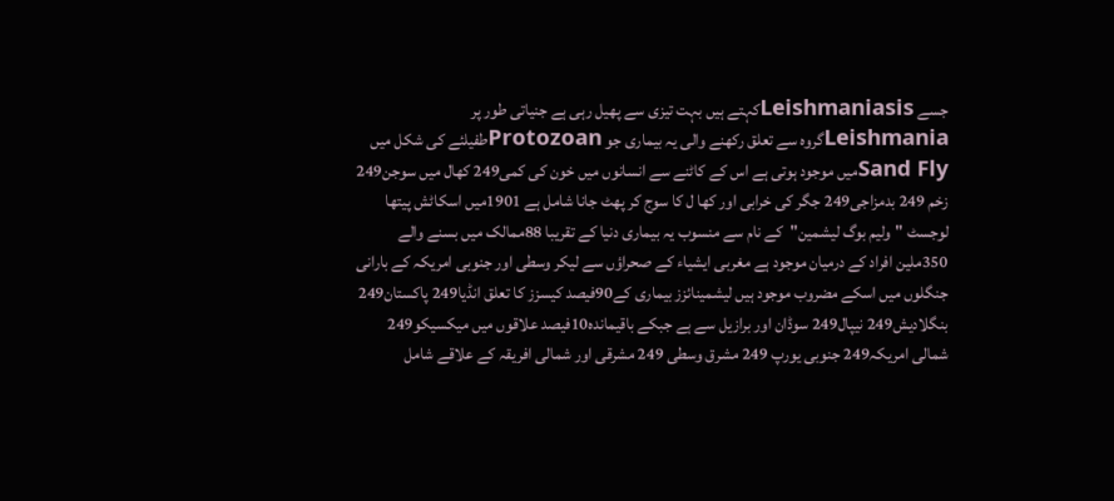جسے Leishmaniasisکہتے ہیں بہت تیزی سے پھیل رہی ہے جنیاتی طور پر Leishmaniaگروہ سے تعلق رکھنے والی یہ بیماری جو Protozoanطفیلئے کی شکل میں Sand Flyمیں موجود ہوتی ہے اس کے کاٹنے سے انسانوں میں خون کی کمی249 کھال میں سوجن249 زخم 249 بدمزاجی249 جگر کی خرابی اور کھا ل کا سوج کر پھٹ جانا شامل ہے 1901میں اسکاٹش پیتھا لوجسٹ "ولیم بوگ لیشمین"کے نام سے منسوب یہ بیماری دنیا کے تقریبا 88ممالک میں بسنے والے 350ملین افراد کے درمیان موجود ہے مغربی ایشیاء کے صحراؤں سے لیکر وسطی اور جنوبی امریکہ کے بارانی جنگلوں میں اسکے مضروب موجود ہیں لیشمینائزز بیماری کے90فیصد کیسزز کا تعلق انڈیا249 پاکستان249 بنگلادیش249 نیپال249 سوڈان اور برازیل سے ہے جبکے باقیماندہ10فیصد علاقوں میں میکسیکو249 شمالی امریکہ249 جنوبی یورپ 249 مشرق وسطی 249 مشرقی اور شمالی افریقہ کے علاقے شامل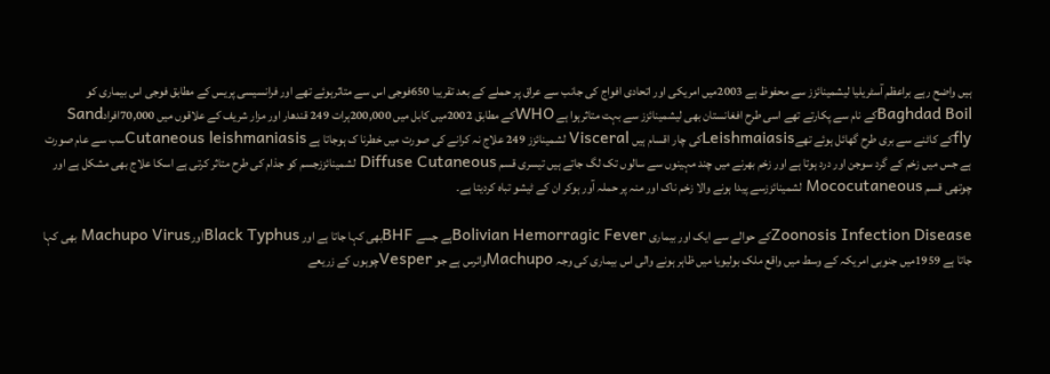ہیں واضح رہے براعظم آسٹریلیا لیشمینائزز سے محفوظ ہے 2003میں امریکی اور اتحادی افواج کی جانب سے عراق پر حملے کے بعد تقریبا 650فوجی اس سے متاثرہوئے تھے اور فرانسیسی پریس کے مطابق فوجی اس بیماری کو Baghdad Boilکے نام سے پکارتے تھے اسی طرح افغانستان بھی لیشمینائزز سے بہت متاثرہوا ہے WHOکے مطابق 2002میں کابل میں 200,000ہرات 249 قندھار اور مزار شریف کے علاقوں میں 70,000افرادSand flyکے کاٹنے سے بری طرح گھائل ہوئے تھےLeishmaiasisکی چار اقسام ہیں Visceral لشمینائزز 249 علاج نہ کرانے کی صورت میں خطرنا ک ہوجاتا ہے Cutaneous leishmaniasisسب سے عام صورت ہے جس میں زخم کے گرد سوجن اور درد ہوتا ہے اور زخم بھرنے میں چند مہینوں سے سالوں تک لگ جاتے ہیں تیسری قسم Diffuse Cutaneous لشمینائززجسم کو جذام کی طرح متاثر کرتی ہے اسکا علاج بھی مشکل ہے اور چوتھی قسم Mococutaneous لشمینائززسے پیدا ہونے والا زخم ناک اور منہ پر حملہ آور ہوکر ان کے ٹیشو تباہ کردیتا ہے۔

Zoonosis Infection Diseaseکے حوالے سے ایک اور بیماری Bolivian Hemorragic Feverہے جسے BHFبھی کہا جاتا ہے اور Black TyphusاورMachupo Virus بھی کہا جاتا ہے 1959میں جنوبی امریکہ کے وسط میں واقع ملک بولیویا میں ظاہر ہونے والی اس بیماری کی وجہ Machupoوائرس ہے جو Vesperچوہوں کے زریعے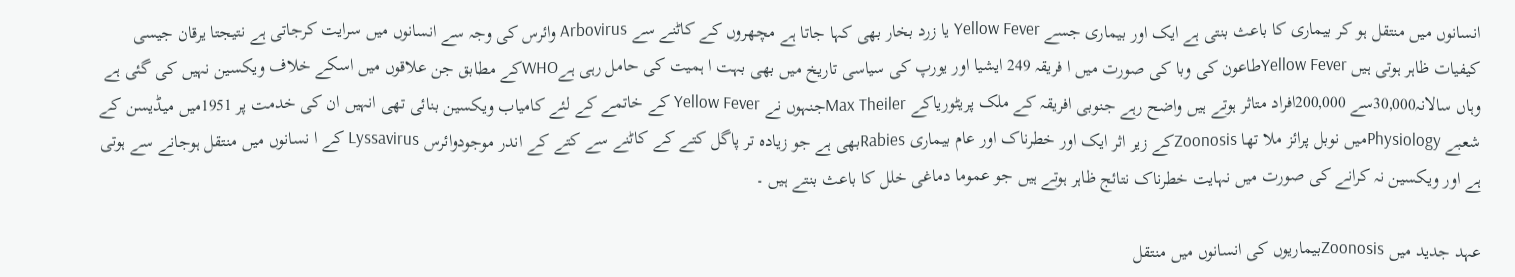انسانوں میں منتقل ہو کر بیماری کا باعث بنتی ہے ایک اور بیماری جسے Yellow Fever یا زرد بخار بھی کہا جاتا ہے مچھروں کے کاٹنے سے Arbovirus وائرس کی وجہ سے انسانوں میں سرایت کرجاتی ہے نتیجتا یرقان جیسی کیفیات ظاہر ہوتی ہیں Yellow Feverطاعون کی وبا کی صورت میں ا فریقہ 249 ایشیا اور یورپ کی سیاسی تاریخ میں بھی بہت ا ہمیت کی حامل رہی ہےWHOکے مطابق جن علاقوں میں اسکے خلاف ویکسین نہیں کی گئی ہے وہاں سالانہ30,000سے 200,000افراد متاثر ہوتے ہیں واضح رہے جنوبی افریقہ کے ملک پریٹوریاکے Max Theilerجنہوں نے Yellow Fever کے خاتمے کے لئے کامیاب ویکسین بنائی تھی انہیں ان کی خدمت پر 1951میں میڈیسن کے شعبے Physiologyمیں نوبل پرائز ملا تھا Zoonosisکے زیر اثر ایک اور خطرناک اور عام بیماری Rabiesبھی ہے جو زیادہ تر پاگل کتے کے کاٹنے سے کتے کے اندر موجودوائرس Lyssavirus کے ا نسانوں میں منتقل ہوجانے سے ہوتی ہے اور ویکسین نہ کرانے کی صورت میں نہایت خطرناک نتائج ظاہر ہوتے ہیں جو عموما دماغی خلل کا باعث بنتے ہیں ۔

عہد جدید میں Zoonosisبیماریوں کی انسانوں میں منتقل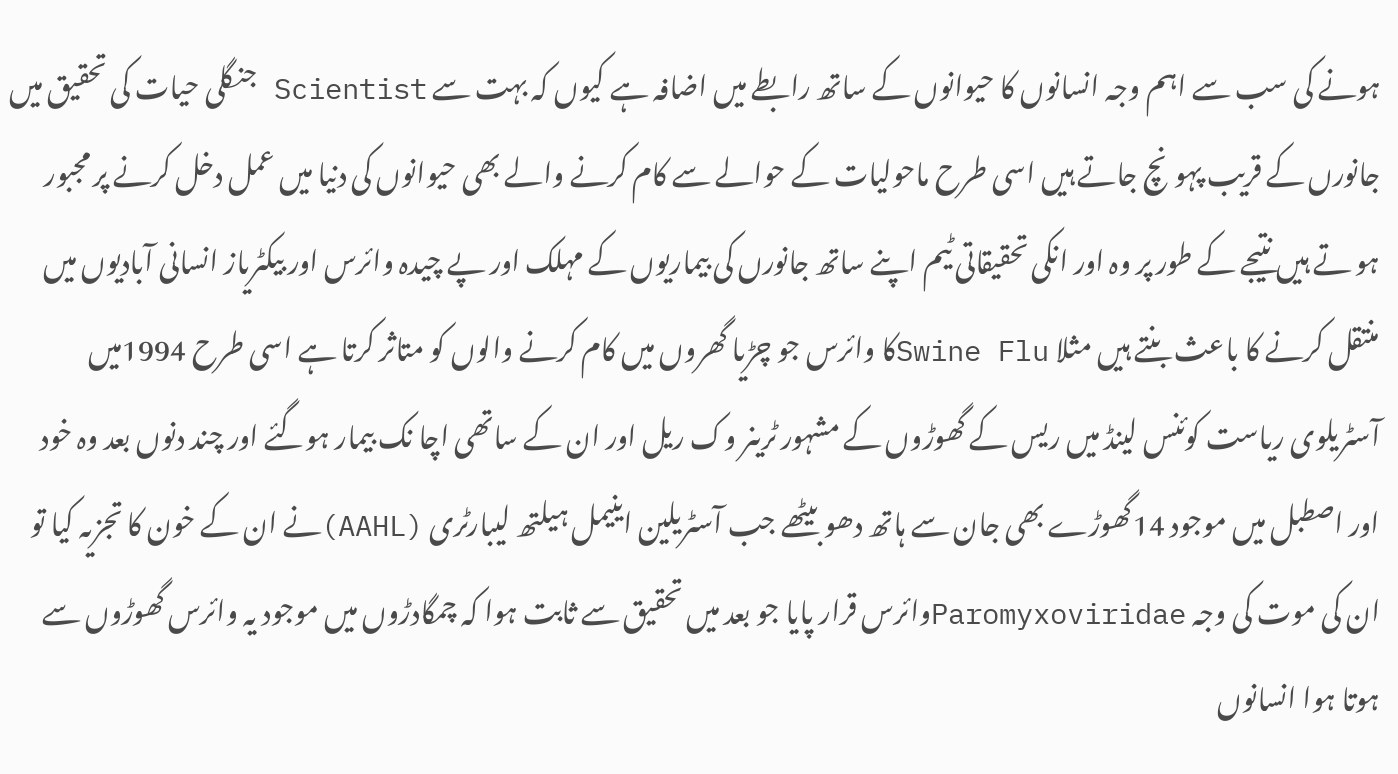ہونے کی سب سے اہم وجہ انسانوں کا حیوانوں کے ساتھ رابطے میں اضافہ ہے کیوں کہ بہت سے Scientist جنگلی حیات کی تحقیق میں جانورں کے قریب پہونچ جاتے ہیں اسی طرح ماحولیات کے حوالے سے کام کرنے والے بھی حیوانوں کی دنیا میں عمل دخل کرنے پر مجبور ہو تے ہیں نتیجے کے طور پر وہ اور انکی تحقیقاتی ٹیم اپنے ساتھ جانورں کی بیماریوں کے مہلک اور پے چیدہ وائرس اور بیکٹریاز انسانی آبادیوں میں منتقل کرنے کا باعث بنتے ہیں مثلا Swine Fluکا وائرس جو چڑیا گھروں میں کام کرنے والوں کو متاثر کرتا ہے اسی طرح 1994میں آسٹریلوی ریاست کوئنس لینڈ میں ریس کے گھوڑوں کے مشہور ٹرینر وک ریل اور ان کے ساتھی اچا نک بیمار ہوگئے اور چند دنوں بعد وہ خود اور اصطبل میں موجود 14گھوڑے بھی جان سے ہاتھ دھو بیٹھے جب آسٹریلین اینیمل ہیلتھ لیبارٹری (AAHL)نے ان کے خون کا تجزیہ کیا تو ان کی موت کی وجہ Paromyxoviridaeوائرس قرار پایا جو بعد میں تحقیق سے ثابت ہوا کہ چمگادڑوں میں موجود یہ وائرس گھوڑوں سے ہوتا ہوا انسانوں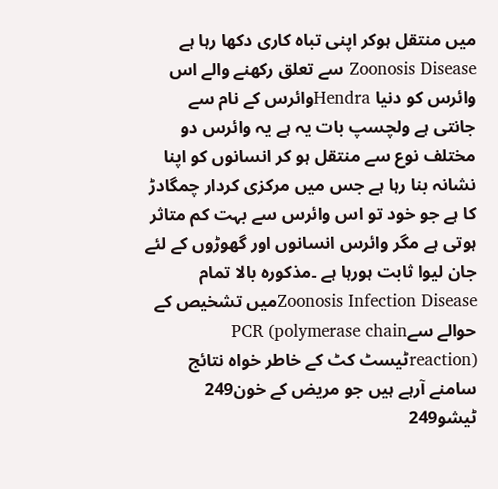میں منتقل ہوکر اپنی تباہ کاری دکھا رہا ہے Zoonosis Disease سے تعلق رکھنے والے اس وائرس کو دنیا Hendraوائرس کے نام سے جانتی ہے ولچسپ بات یہ ہے یہ وائرس دو مختلف نوع سے منتقل ہو کر انسانوں کو اپنا نشانہ بنا رہا ہے جس میں مرکزی کردار چمگادڑ کا ہے جو خود تو اس وائرس سے بہت کم متاثر ہوتی ہے مگر وائرس انسانوں اور گھوڑوں کے لئے جان لیوا ثابت ہورہا ہے ۔مذکورہ بالا تمام Zoonosis Infection Diseaseمیں تشخیص کے حوالے سےPCR (polymerase chain reaction)ٹیسٹ کٹ کے خاطر خواہ نتائج سامنے آرہے ہیں جو مریض کے خون249 ٹیشو249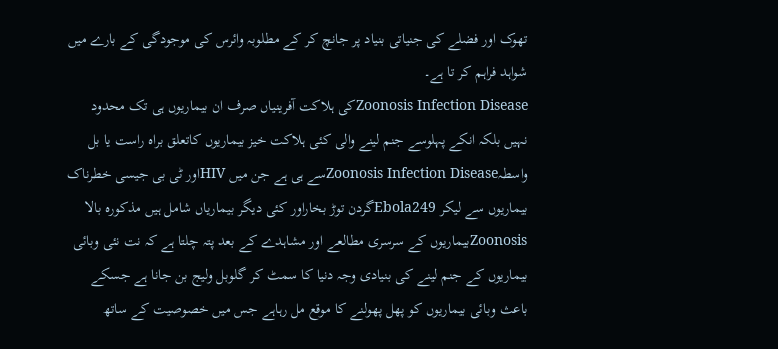تھوک اور فضلے کی جنیاتی بنیاد پر جانچ کر کے مطلوبہ وائرس کی موجودگی کے بارے میں شواہد فراہم کر تا ہے۔
Zoonosis Infection Diseaseکی ہلاکت آفرینیاں صرف ان بیماریوں ہی تک محدود نہیں بلکہ انکے پہلوسے جنم لینے والی کئی ہلاکت خیز بیماریوں کاتعلق براہ راست یا بل واسطہZoonosis Infection Diseaseسے ہی ہے جن میں HIVاور ٹی بی جیسی خطرناک بیماریوں سے لیکر Ebola249گردن توڑ بخاراور کئی دیگر بیماریاں شامل ہیں مذکورہ بالا Zoonosisبیماریوں کے سرسری مطالعے اور مشاہدے کے بعد پتہ چلتا ہے کہ نت نئی وبائی بیماریوں کے جنم لینے کی بنیادی وجہ دنیا کا سمٹ کر گلوبل ولیج بن جانا ہے جسکے باعث وبائی بیماریوں کو پھل پھولنے کا موقع مل رہاہے جس میں خصوصیت کے ساتھ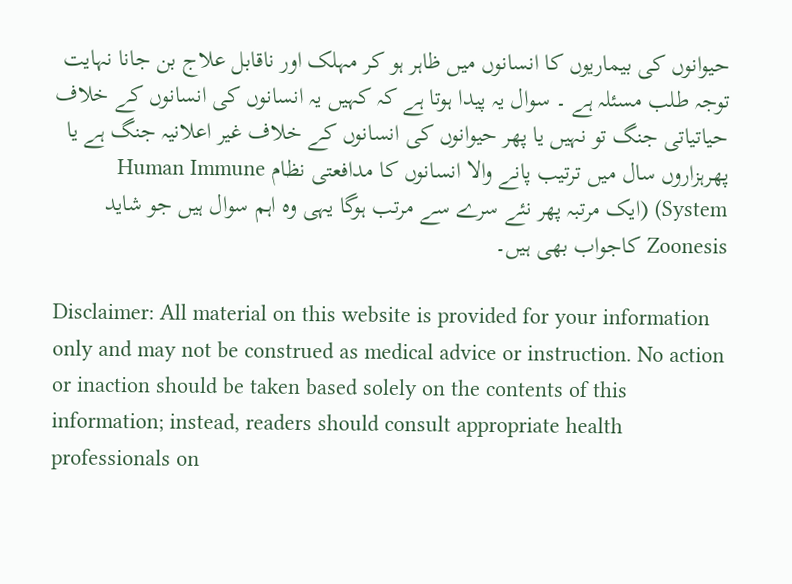حیوانوں کی بیماریوں کا انسانوں میں ظاہر ہو کر مہلک اور ناقابل علاج بن جانا نہایت توجہ طلب مسئلہ ہے ۔ سوال یہ پیدا ہوتا ہے کہ کہیں یہ انسانوں کی انسانوں کے خلاف حیاتیاتی جنگ تو نہیں یا پھر حیوانوں کی انسانوں کے خلاف غیر اعلانیہ جنگ ہے یا پھرہزاروں سال میں ترتیب پانے والا انسانوں کا مدافعتی نظام Human Immune System) (ایک مرتبہ پھر نئے سرے سے مرتب ہوگا یہی وہ اہم سوال ہیں جو شاید Zoonesis کاجواب بھی ہیں۔

Disclaimer: All material on this website is provided for your information only and may not be construed as medical advice or instruction. No action or inaction should be taken based solely on the contents of this information; instead, readers should consult appropriate health professionals on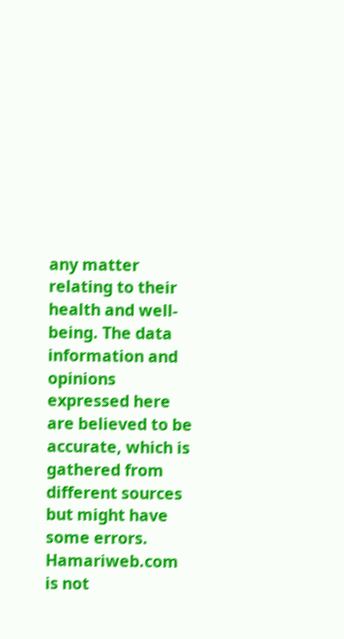any matter relating to their health and well-being. The data information and opinions expressed here are believed to be accurate, which is gathered from different sources but might have some errors. Hamariweb.com is not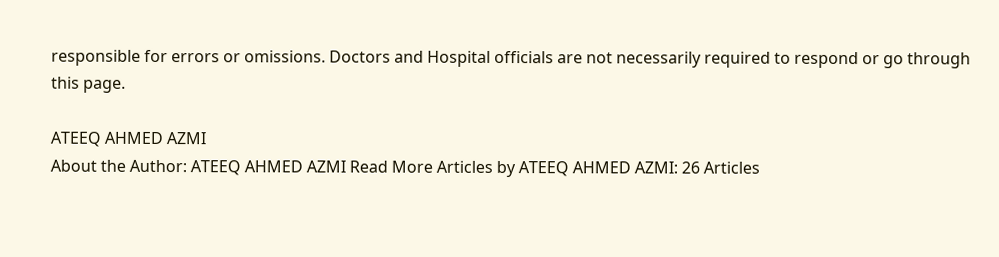responsible for errors or omissions. Doctors and Hospital officials are not necessarily required to respond or go through this page.

ATEEQ AHMED AZMI
About the Author: ATEEQ AHMED AZMI Read More Articles by ATEEQ AHMED AZMI: 26 Articles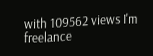with 109562 views I'm freelance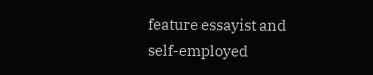feature essayist and self-employed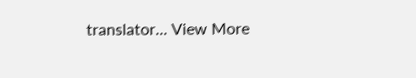translator... View More